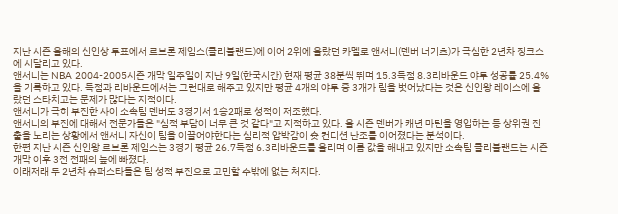지난 시즌 올해의 신인상 투표에서 르브론 제임스(클리블랜드)에 이어 2위에 올랐던 카멜로 앤서니(덴버 너기츠)가 극심한 2년차 징크스에 시달리고 있다.
앤서니는 NBA 2004-2005시즌 개막 일주일이 지난 9일(한국시간) 현재 평균 38분씩 뛰며 15.3득점 8.3리바운드 야투 성공률 25.4%을 기록하고 있다. 득점과 리바운드에서는 그런대로 해주고 있지만 평균 4개의 야투 중 3개가 림을 벗어났다는 것은 신인왕 레이스에 올랐던 스타치고는 문제가 많다는 지적이다.
앤서니가 극히 부진한 사이 소속팀 덴버도 3경기서 1승2패로 성적이 저조했다.
앤서니의 부진에 대해서 전문가들은 "심적 부담이 너무 큰 것 같다"고 지적하고 있다. 올 시즌 덴버가 캐년 마틴을 영입하는 등 상위권 진출을 노리는 상황에서 앤서니 자신이 팀을 이끌어야한다는 심리적 압박감이 슛 컨디션 난조를 이어졌다는 분석이다.
한편 지난 시즌 신인왕 르브론 제임스는 3경기 평균 26.7득점 6.3리바운드를 올리며 이름 값을 해내고 있지만 소속팀 클리블랜드는 시즌 개막 이후 3전 전패의 늪에 빠졌다.
이래저래 두 2년차 슈퍼스타들은 팀 성적 부진으로 고민할 수밖에 없는 처지다.